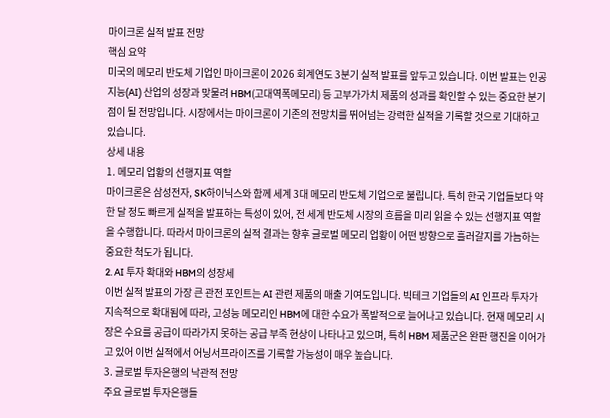마이크론 실적 발표 전망
핵심 요약
미국의 메모리 반도체 기업인 마이크론이 2026 회계연도 3분기 실적 발표를 앞두고 있습니다. 이번 발표는 인공지능(AI) 산업의 성장과 맞물려 HBM(고대역폭메모리) 등 고부가가치 제품의 성과를 확인할 수 있는 중요한 분기점이 될 전망입니다. 시장에서는 마이크론이 기존의 전망치를 뛰어넘는 강력한 실적을 기록할 것으로 기대하고 있습니다.
상세 내용
1. 메모리 업황의 선행지표 역할
마이크론은 삼성전자, SK하이닉스와 함께 세계 3대 메모리 반도체 기업으로 불립니다. 특히 한국 기업들보다 약 한 달 정도 빠르게 실적을 발표하는 특성이 있어, 전 세계 반도체 시장의 흐름을 미리 읽을 수 있는 선행지표 역할을 수행합니다. 따라서 마이크론의 실적 결과는 향후 글로벌 메모리 업황이 어떤 방향으로 흘러갈지를 가늠하는 중요한 척도가 됩니다.
2. AI 투자 확대와 HBM의 성장세
이번 실적 발표의 가장 큰 관전 포인트는 AI 관련 제품의 매출 기여도입니다. 빅테크 기업들의 AI 인프라 투자가 지속적으로 확대됨에 따라, 고성능 메모리인 HBM에 대한 수요가 폭발적으로 늘어나고 있습니다. 현재 메모리 시장은 수요를 공급이 따라가지 못하는 공급 부족 현상이 나타나고 있으며, 특히 HBM 제품군은 완판 행진을 이어가고 있어 이번 실적에서 어닝서프라이즈를 기록할 가능성이 매우 높습니다.
3. 글로벌 투자은행의 낙관적 전망
주요 글로벌 투자은행들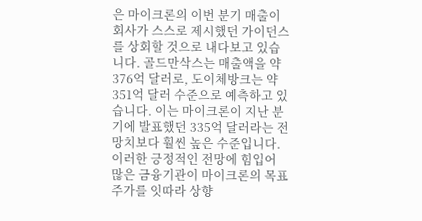은 마이크론의 이번 분기 매출이 회사가 스스로 제시했던 가이던스를 상회할 것으로 내다보고 있습니다. 골드만삭스는 매출액을 약 376억 달러로, 도이체방크는 약 351억 달러 수준으로 예측하고 있습니다. 이는 마이크론이 지난 분기에 발표했던 335억 달러라는 전망치보다 훨씬 높은 수준입니다. 이러한 긍정적인 전망에 힘입어 많은 금융기관이 마이크론의 목표주가를 잇따라 상향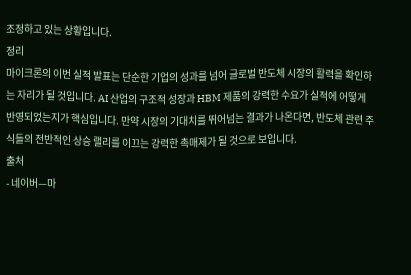조정하고 있는 상황입니다.
정리
마이크론의 이번 실적 발표는 단순한 기업의 성과를 넘어 글로벌 반도체 시장의 활력을 확인하는 자리가 될 것입니다. AI 산업의 구조적 성장과 HBM 제품의 강력한 수요가 실적에 어떻게 반영되었는지가 핵심입니다. 만약 시장의 기대치를 뛰어넘는 결과가 나온다면, 반도체 관련 주식들의 전반적인 상승 랠리를 이끄는 강력한 촉매제가 될 것으로 보입니다.
출처
- 네이버—마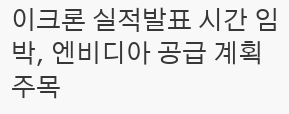이크론 실적발표 시간 임박, 엔비디아 공급 계획 주목